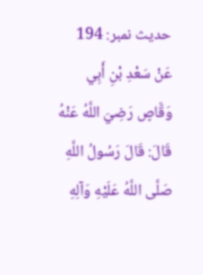حدیث نمبر: 194
عَنْ سَعْدِ بْنِ أَبِي وَقَّاصٍ رَضِيَ اللَّهُ عَنْهُ قَالَ: قَالَ رَسُولُ اللَّهِ صَلَّى اللَّهُ عَلَيْهِ وَآلِهِ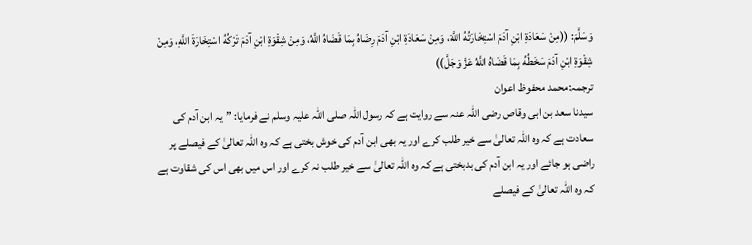وَسَلَّمَ: ((مِنْ سَعَادَةِ ابْنِ آدَمَ اسْتِخَارَتُهُ اللَّهَ، وَمِنْ سَعَادَةِ ابْنِ آدَمَ رِضَاهُ بِمَا قَضَاهُ اللَّهُ، وَمِنْ شِقْوَةِ ابْنِ آدَمَ تَرْكُهُ اسْتِخَارَةَ اللَّهِ، وَمِنْ شِقْوَةِ ابْنِ آدَمَ سَخَطُهُ بِمَا قَضَاهُ اللَّهُ عَزَّ وَجَلَّ))
ترجمہ:محمد محفوظ اعوان
سیدنا سعد بن ابی وقاص رضی اللہ عنہ سے روایت ہے کہ رسول اللہ صلی اللہ علیہ وسلم نے فرمایا: ”یہ ابن آدم کی سعادت ہے کہ وہ اللہ تعالیٰ سے خیر طلب کرے اور یہ بھی ابن آدم کی خوش بختی ہے کہ وہ اللہ تعالیٰ کے فیصلے پر راضی ہو جائے اور یہ ابن آدم کی بدبختی ہے کہ وہ اللہ تعالیٰ سے خیر طلب نہ کرے اور اس میں بھی اس کی شقاوت ہے کہ وہ اللہ تعالیٰ کے فیصلے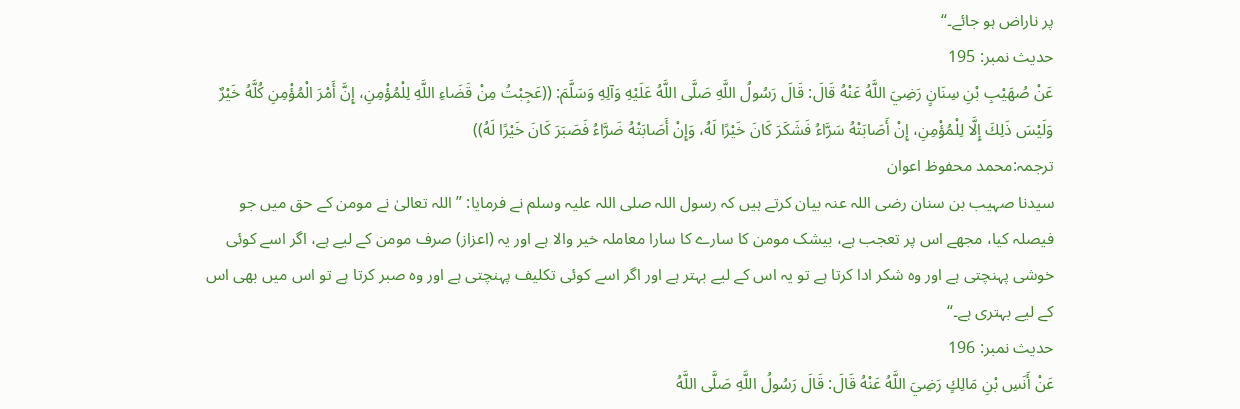پر ناراض ہو جائے۔“
حدیث نمبر: 195
عَنْ صُهَيْبِ بْنِ سِنَانٍ رَضِيَ اللَّهُ عَنْهُ قَالَ: قَالَ رَسُولُ اللَّهِ صَلَّى اللَّهُ عَلَيْهِ وَآلِهِ وَسَلَّمَ: ((عَجِبْتُ مِنْ قَضَاءِ اللَّهِ لِلْمُؤْمِنِ، إِنَّ أَمْرَ الْمُؤْمِنِ كُلَّهُ خَيْرٌ وَلَيْسَ ذَلِكَ إِلَّا لِلْمُؤْمِنِ، إِنْ أَصَابَتْهُ سَرَّاءُ فَشَكَرَ كَانَ خَيْرًا لَهُ، وَإِنْ أَصَابَتْهُ ضَرَّاءُ فَصَبَرَ كَانَ خَيْرًا لَهُ))
ترجمہ:محمد محفوظ اعوان
سیدنا صہیب بن سنان رضی اللہ عنہ بیان کرتے ہیں کہ رسول اللہ صلی اللہ علیہ وسلم نے فرمایا: ”اللہ تعالیٰ نے مومن کے حق میں جو فیصلہ کیا، مجھے اس پر تعجب ہے، بیشک مومن کا سارے کا سارا معاملہ خیر والا ہے اور یہ (اعزاز) صرف مومن کے لیے ہے، اگر اسے کوئی خوشی پہنچتی ہے اور وہ شکر ادا کرتا ہے تو یہ اس کے لیے بہتر ہے اور اگر اسے کوئی تکلیف پہنچتی ہے اور وہ صبر کرتا ہے تو اس میں بھی اس کے لیے بہتری ہے۔“
حدیث نمبر: 196
عَنْ أَنَسِ بْنِ مَالِكٍ رَضِيَ اللَّهُ عَنْهُ قَالَ: قَالَ رَسُولُ اللَّهِ صَلَّى اللَّهُ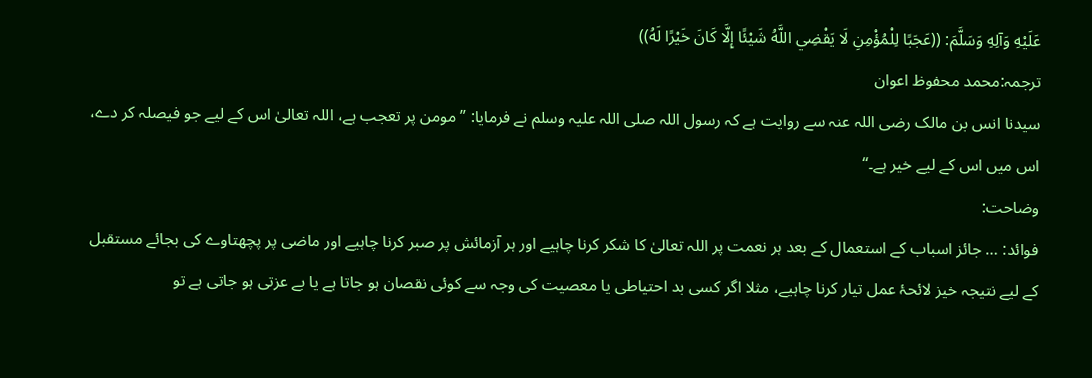عَلَيْهِ وَآلِهِ وَسَلَّمَ: ((عَجَبًا لِلْمُؤْمِنِ لَا يَقْضِي اللَّهُ شَيْئًا إِلَّا كَانَ خَيْرًا لَهُ))
ترجمہ:محمد محفوظ اعوان
سیدنا انس بن مالک رضی اللہ عنہ سے روایت ہے کہ رسول اللہ صلی اللہ علیہ وسلم نے فرمایا: ”مومن پر تعجب ہے، اللہ تعالیٰ اس کے لیے جو فیصلہ کر دے، اس میں اس کے لیے خیر ہے۔“
وضاحت:
فوائد: … جائز اسباب کے استعمال کے بعد ہر نعمت پر اللہ تعالیٰ کا شکر کرنا چاہیے اور ہر آزمائش پر صبر کرنا چاہیے اور ماضی پر پچھتاوے کی بجائے مستقبل کے لیے نتیجہ خیز لائحۂ عمل تیار کرنا چاہیے، مثلا اگر کسی بد احتیاطی یا معصیت کی وجہ سے کوئی نقصان ہو جاتا ہے یا بے عزتی ہو جاتی ہے تو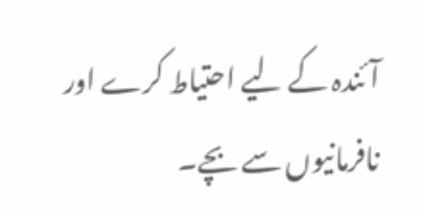آئندہ کے لیے احتیاط کرے اور نافرمانیوں سے بچے۔